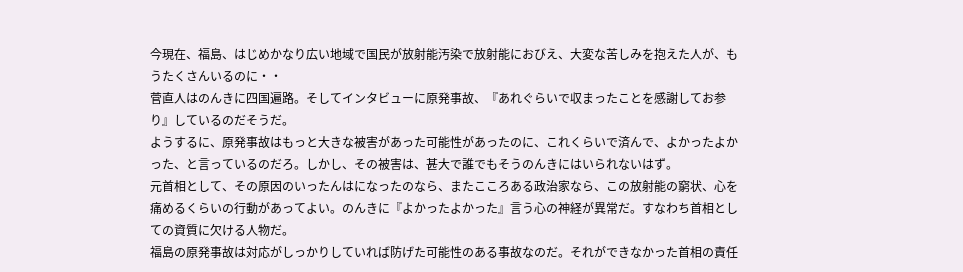今現在、福島、はじめかなり広い地域で国民が放射能汚染で放射能におびえ、大変な苦しみを抱えた人が、もうたくさんいるのに・・
菅直人はのんきに四国遍路。そしてインタビューに原発事故、『あれぐらいで収まったことを感謝してお参り』しているのだそうだ。
ようするに、原発事故はもっと大きな被害があった可能性があったのに、これくらいで済んで、よかったよかった、と言っているのだろ。しかし、その被害は、甚大で誰でもそうのんきにはいられないはず。
元首相として、その原因のいったんはになったのなら、またこころある政治家なら、この放射能の窮状、心を痛めるくらいの行動があってよい。のんきに『よかったよかった』言う心の神経が異常だ。すなわち首相としての資質に欠ける人物だ。
福島の原発事故は対応がしっかりしていれば防げた可能性のある事故なのだ。それができなかった首相の責任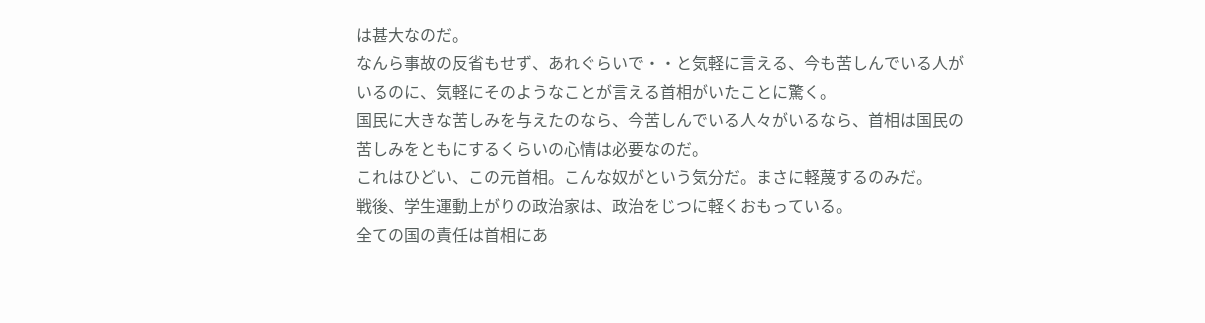は甚大なのだ。
なんら事故の反省もせず、あれぐらいで・・と気軽に言える、今も苦しんでいる人がいるのに、気軽にそのようなことが言える首相がいたことに驚く。
国民に大きな苦しみを与えたのなら、今苦しんでいる人々がいるなら、首相は国民の苦しみをともにするくらいの心情は必要なのだ。
これはひどい、この元首相。こんな奴がという気分だ。まさに軽蔑するのみだ。
戦後、学生運動上がりの政治家は、政治をじつに軽くおもっている。
全ての国の責任は首相にあ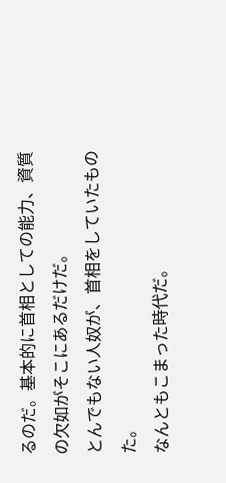るのだ。基本的に首相としての能力、資質の欠如がそこにあるだけだ。
とんでもない人奴が、首相をしていたものた。
なんともこまった時代だ。